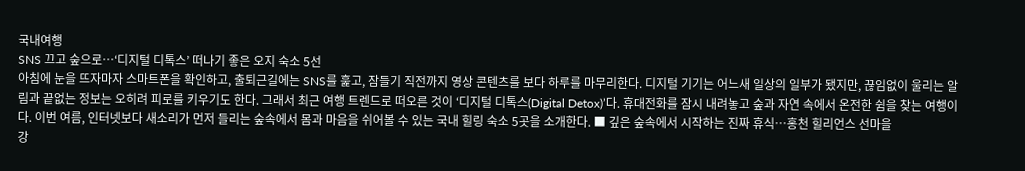국내여행
SNS 끄고 숲으로…‘디지털 디톡스’ 떠나기 좋은 오지 숙소 5선
아침에 눈을 뜨자마자 스마트폰을 확인하고, 출퇴근길에는 SNS를 훑고, 잠들기 직전까지 영상 콘텐츠를 보다 하루를 마무리한다. 디지털 기기는 어느새 일상의 일부가 됐지만, 끊임없이 울리는 알림과 끝없는 정보는 오히려 피로를 키우기도 한다. 그래서 최근 여행 트렌드로 떠오른 것이 ‘디지털 디톡스(Digital Detox)’다. 휴대전화를 잠시 내려놓고 숲과 자연 속에서 온전한 쉼을 찾는 여행이다. 이번 여름, 인터넷보다 새소리가 먼저 들리는 숲속에서 몸과 마음을 쉬어볼 수 있는 국내 힐링 숙소 5곳을 소개한다. ■ 깊은 숲속에서 시작하는 진짜 휴식…홍천 힐리언스 선마을
강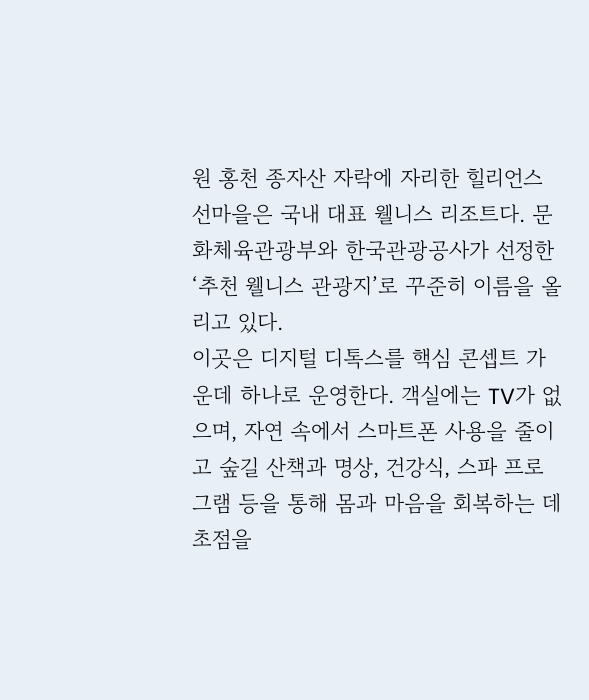원 홍천 종자산 자락에 자리한 힐리언스 선마을은 국내 대표 웰니스 리조트다. 문화체육관광부와 한국관광공사가 선정한 ‘추천 웰니스 관광지’로 꾸준히 이름을 올리고 있다.
이곳은 디지털 디톡스를 핵심 콘셉트 가운데 하나로 운영한다. 객실에는 TV가 없으며, 자연 속에서 스마트폰 사용을 줄이고 숲길 산책과 명상, 건강식, 스파 프로그램 등을 통해 몸과 마음을 회복하는 데 초점을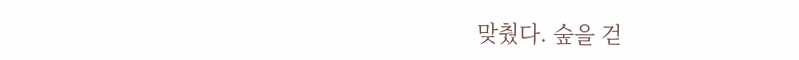맞췄다. 숲을 걷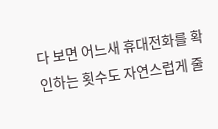다 보면 어느새 휴대전화를 확인하는 횟수도 자연스럽게 줄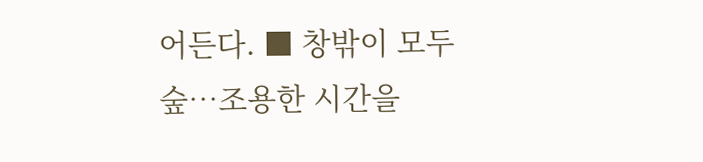어든다. ■ 창밖이 모두 숲…조용한 시간을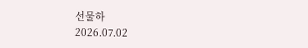선물하
2026.07.02